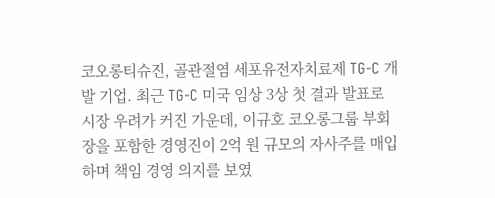코오롱티슈진, 골관절염 세포유전자치료제 TG-C 개발 기업. 최근 TG-C 미국 임상 3상 첫 결과 발표로 시장 우려가 커진 가운데, 이규호 코오롱그룹 부회장을 포함한 경영진이 2억 원 규모의 자사주를 매입하며 책임 경영 의지를 보였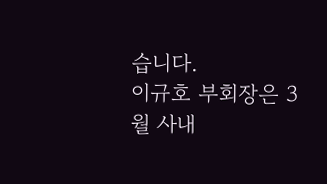습니다.
이규호 부회장은 3월 사내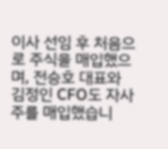이사 선임 후 처음으로 주식을 매입했으며, 전승호 대표와 김정인 CFO도 자사주를 매입했습니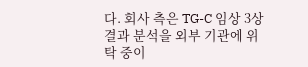다. 회사 측은 TG-C 임상 3상 결과 분석을 외부 기관에 위탁 중이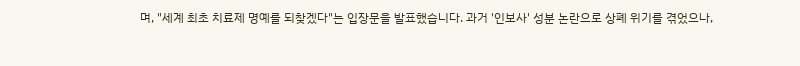며, "세계 최초 치료제 명예를 되찾겠다"는 입장문을 발표했습니다. 과거 '인보사' 성분 논란으로 상폐 위기를 겪었으나,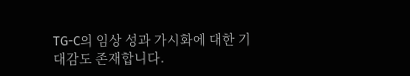TG-C의 임상 성과 가시화에 대한 기대감도 존재합니다.